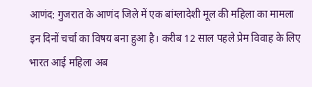आणंद: गुजरात के आणंद जिले में एक बांग्लादेशी मूल की महिला का मामला इन दिनों चर्चा का विषय बना हुआ है। करीब 12 साल पहले प्रेम विवाह के लिए भारत आई महिला अब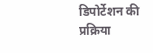डिपोर्टेशन की प्रक्रिया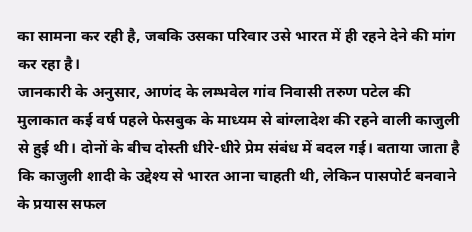का सामना कर रही है, जबकि उसका परिवार उसे भारत में ही रहने देने की मांग कर रहा है।
जानकारी के अनुसार, आणंद के लम्भवेल गांव निवासी तरुण पटेल की मुलाकात कई वर्ष पहले फेसबुक के माध्यम से बांग्लादेश की रहने वाली काजुली से हुई थी। दोनों के बीच दोस्ती धीरे-धीरे प्रेम संबंध में बदल गई। बताया जाता है कि काजुली शादी के उद्देश्य से भारत आना चाहती थी, लेकिन पासपोर्ट बनवाने के प्रयास सफल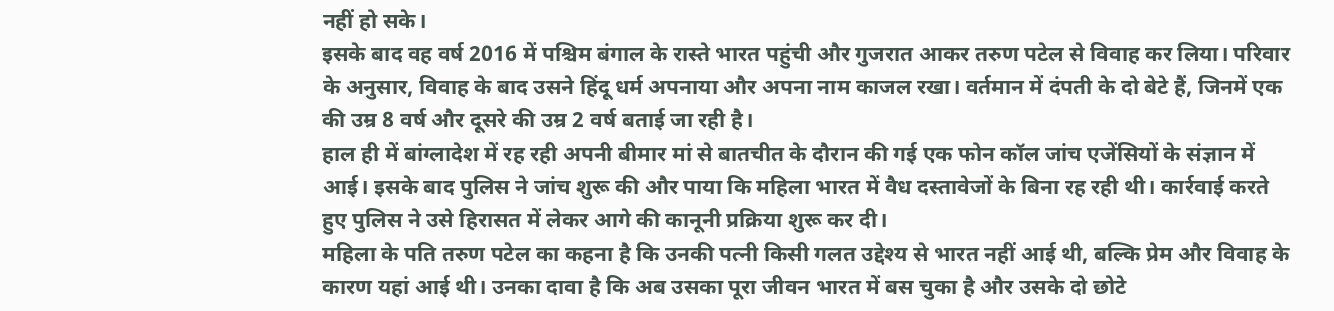नहीं हो सके।
इसके बाद वह वर्ष 2016 में पश्चिम बंगाल के रास्ते भारत पहुंची और गुजरात आकर तरुण पटेल से विवाह कर लिया। परिवार के अनुसार, विवाह के बाद उसने हिंदू धर्म अपनाया और अपना नाम काजल रखा। वर्तमान में दंपती के दो बेटे हैं, जिनमें एक की उम्र 8 वर्ष और दूसरे की उम्र 2 वर्ष बताई जा रही है।
हाल ही में बांग्लादेश में रह रही अपनी बीमार मां से बातचीत के दौरान की गई एक फोन कॉल जांच एजेंसियों के संज्ञान में आई। इसके बाद पुलिस ने जांच शुरू की और पाया कि महिला भारत में वैध दस्तावेजों के बिना रह रही थी। कार्रवाई करते हुए पुलिस ने उसे हिरासत में लेकर आगे की कानूनी प्रक्रिया शुरू कर दी।
महिला के पति तरुण पटेल का कहना है कि उनकी पत्नी किसी गलत उद्देश्य से भारत नहीं आई थी, बल्कि प्रेम और विवाह के कारण यहां आई थी। उनका दावा है कि अब उसका पूरा जीवन भारत में बस चुका है और उसके दो छोटे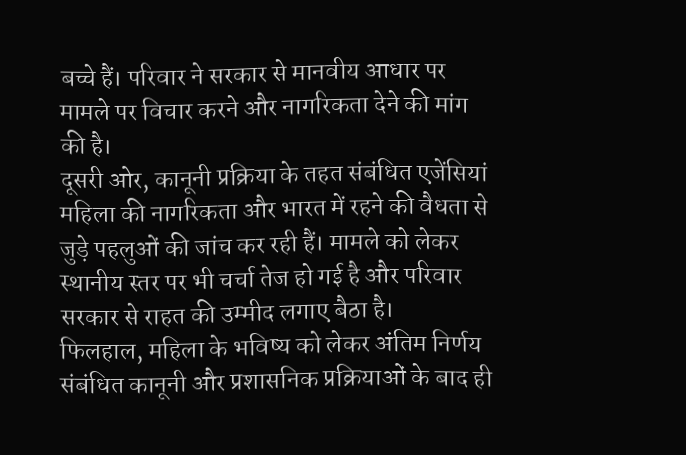बच्चे हैं। परिवार ने सरकार से मानवीय आधार पर मामले पर विचार करने और नागरिकता देने की मांग की है।
दूसरी ओर, कानूनी प्रक्रिया के तहत संबंधित एजेंसियां महिला की नागरिकता और भारत में रहने की वैधता से जुड़े पहलुओं की जांच कर रही हैं। मामले को लेकर स्थानीय स्तर पर भी चर्चा तेज हो गई है और परिवार सरकार से राहत की उम्मीद लगाए बैठा है।
फिलहाल, महिला के भविष्य को लेकर अंतिम निर्णय संबंधित कानूनी और प्रशासनिक प्रक्रियाओं के बाद ही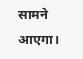सामने आएगा।